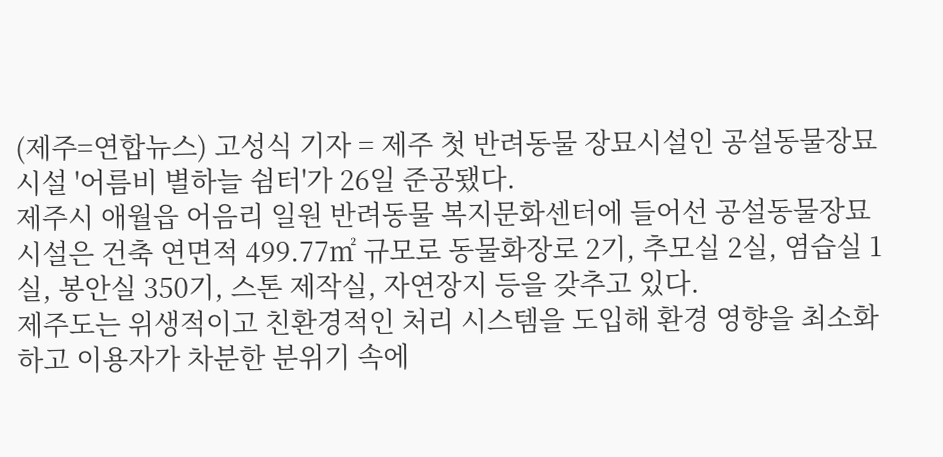(제주=연합뉴스) 고성식 기자 = 제주 첫 반려동물 장묘시설인 공설동물장묘시설 '어름비 별하늘 쉼터'가 26일 준공됐다.
제주시 애월읍 어음리 일원 반려동물 복지문화센터에 들어선 공설동물장묘시설은 건축 연면적 499.77㎡ 규모로 동물화장로 2기, 추모실 2실, 염습실 1실, 봉안실 350기, 스톤 제작실, 자연장지 등을 갖추고 있다.
제주도는 위생적이고 친환경적인 처리 시스템을 도입해 환경 영향을 최소화하고 이용자가 차분한 분위기 속에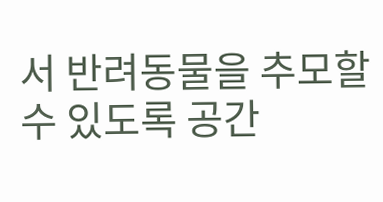서 반려동물을 추모할 수 있도록 공간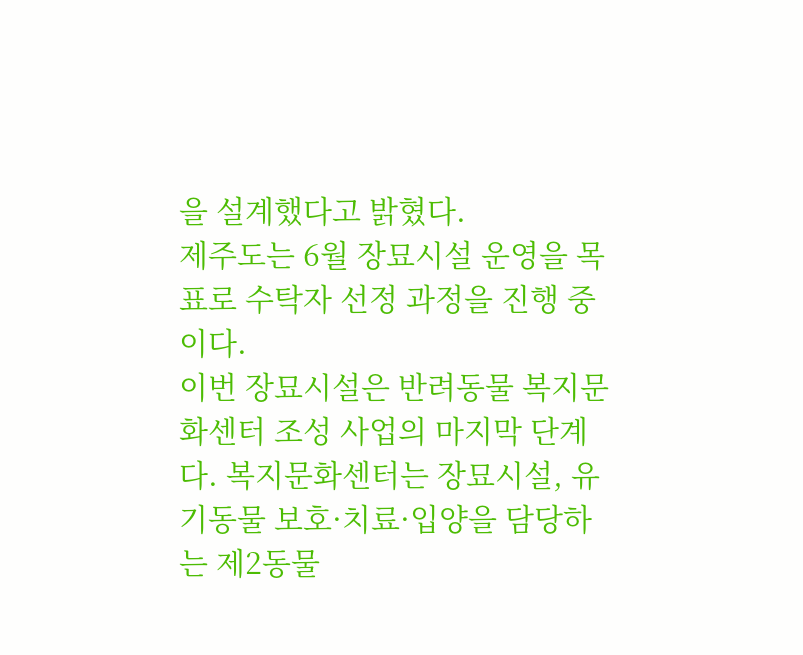을 설계했다고 밝혔다.
제주도는 6월 장묘시설 운영을 목표로 수탁자 선정 과정을 진행 중이다.
이번 장묘시설은 반려동물 복지문화센터 조성 사업의 마지막 단계다. 복지문화센터는 장묘시설, 유기동물 보호·치료·입양을 담당하는 제2동물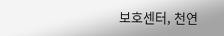보호센터, 천연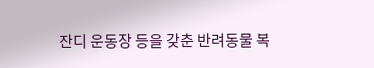잔디 운동장 등을 갖춘 반려동물 복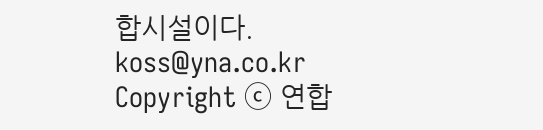합시설이다.
koss@yna.co.kr
Copyright ⓒ 연합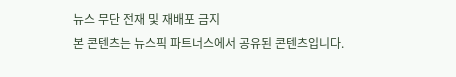뉴스 무단 전재 및 재배포 금지
본 콘텐츠는 뉴스픽 파트너스에서 공유된 콘텐츠입니다.